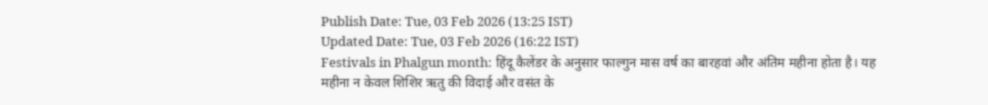Publish Date: Tue, 03 Feb 2026 (13:25 IST)
Updated Date: Tue, 03 Feb 2026 (16:22 IST)
Festivals in Phalgun month: हिंदू कैलेंडर के अनुसार फाल्गुन मास वर्ष का बारहवां और अंतिम महीना होता है। यह महीना न केवल शिशिर ऋतु की विदाई और वसंत के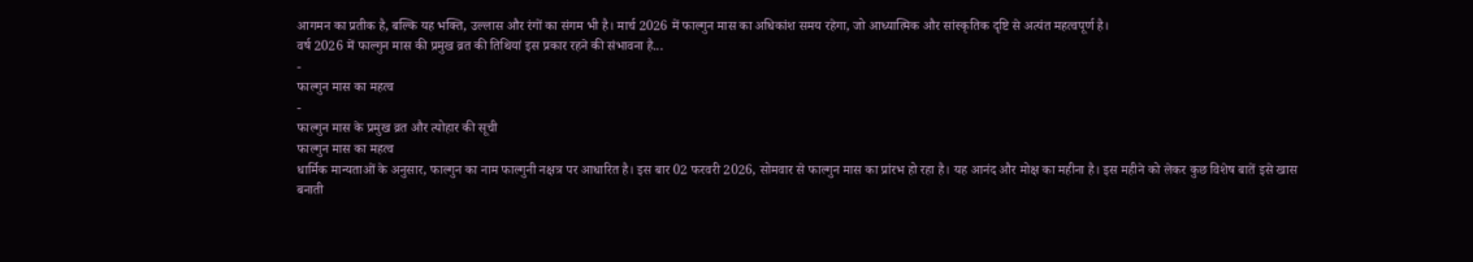आगमन का प्रतीक है, बल्कि यह भक्ति, उल्लास और रंगों का संगम भी है। मार्च 2026 में फाल्गुन मास का अधिकांश समय रहेगा, जो आध्यात्मिक और सांस्कृतिक दृष्टि से अत्यंत महत्वपूर्ण है।
वर्ष 2026 में फाल्गुन मास की प्रमुख व्रत की तिथियां इस प्रकार रहने की संभावना है...
-
फाल्गुन मास का महत्व
-
फाल्गुन मास के प्रमुख व्रत और त्योहार की सूची
फाल्गुन मास का महत्व
धार्मिक मान्यताओं के अनुसार, फाल्गुन का नाम फाल्गुनी नक्षत्र पर आधारित है। इस बार 02 फरवरी 2026, सोमवार से फाल्गुन मास का प्रांरभ हो रहा है। यह आनंद और मोक्ष का महीना है। इस महीने को लेकर कुछ विशेष बातें इसे खास बनाती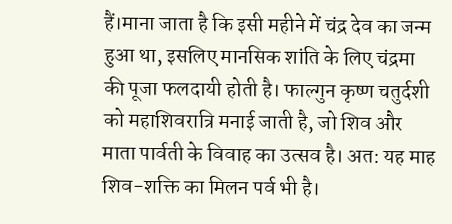हैं।माना जाता है कि इसी महीने में चंद्र देव का जन्म हुआ था, इसलिए मानसिक शांति के लिए चंद्रमा की पूजा फलदायी होती है। फाल्गुन कृष्ण चतुर्दशी को महाशिवरात्रि मनाई जाती है, जो शिव और माता पार्वती के विवाह का उत्सव है। अत: यह माह शिव-शक्ति का मिलन पर्व भी है।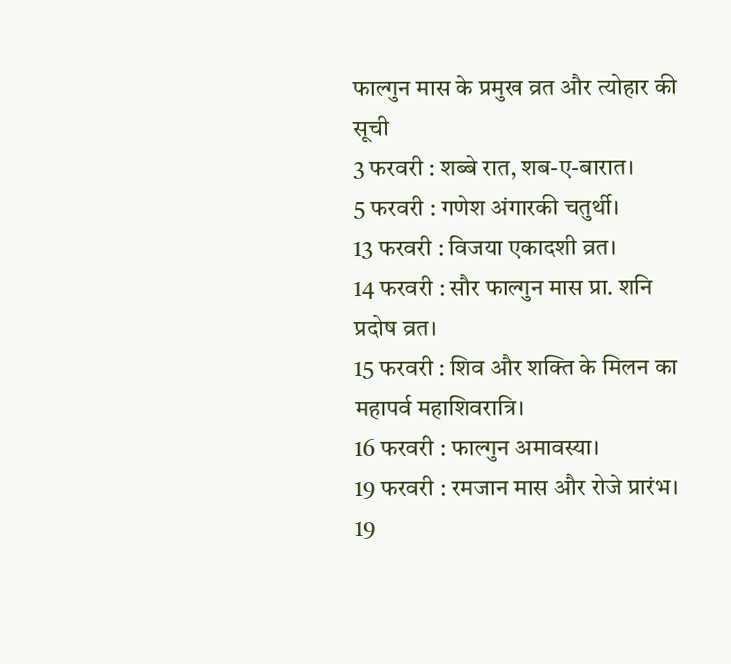फाल्गुन मास के प्रमुख व्रत और त्योहार की सूची
3 फरवरी : शब्बे रात, शब-ए-बारात।
5 फरवरी : गणेश अंगारकी चतुर्थी।
13 फरवरी : विजया एकादशी व्रत।
14 फरवरी : सौर फाल्गुन मास प्रा. शनि प्रदोष व्रत।
15 फरवरी : शिव और शक्ति के मिलन का महापर्व महाशिवरात्रि।
16 फरवरी : फाल्गुन अमावस्या।
19 फरवरी : रमजान मास और रोजे प्रारंभ।
19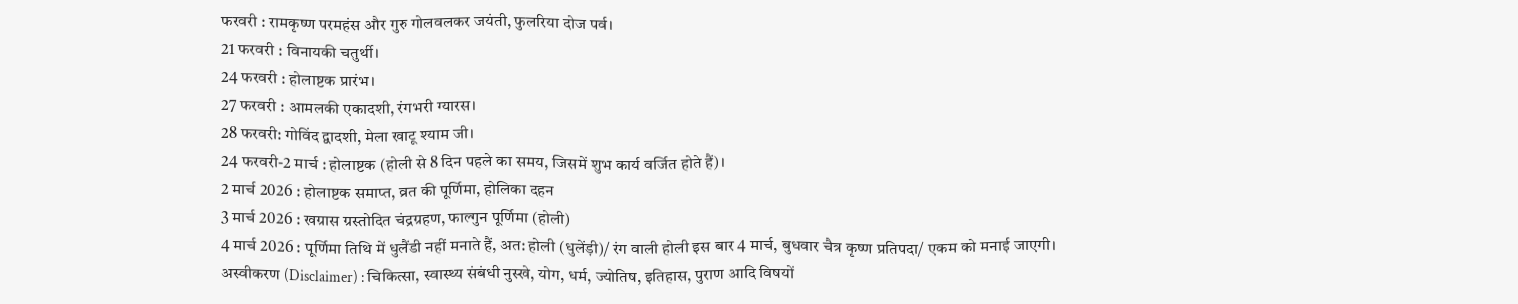फरवरी : रामकृष्ण परमहंस और गुरु गोलवलकर जयंती, फुलरिया दोज पर्व।
21 फरवरी : विनायकी चतुर्थी।
24 फरवरी : होलाष्टक प्रारंभ।
27 फरवरी : आमलकी एकादशी, रंगभरी ग्यारस।
28 फरवरी: गोविंद द्वादशी, मेला खाटू श्याम जी।
24 फरवरी-2 मार्च : होलाष्टक (होली से 8 दिन पहले का समय, जिसमें शुभ कार्य वर्जित होते हैं)।
2 मार्च 2026 : होलाष्टक समाप्त, व्रत की पूर्णिमा, होलिका दहन
3 मार्च 2026 : खग्रास ग्रस्तोदित चंद्रग्रहण, फाल्गुन पूर्णिमा (होली)
4 मार्च 2026 : पूर्णिमा तिथि में धुलैंडी नहीं मनाते हैं, अत: होली (धुलेंड़ी)/ रंग वाली होली इस बार 4 मार्च, बुधवार चैत्र कृष्ण प्रतिपदा/ एकम को मनाई जाएगी।
अस्वीकरण (Disclaimer) : चिकित्सा, स्वास्थ्य संबंधी नुस्खे, योग, धर्म, ज्योतिष, इतिहास, पुराण आदि विषयों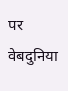पर वेबदुनिया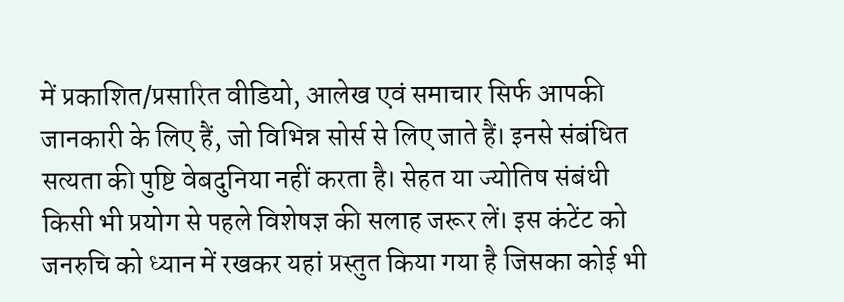में प्रकाशित/प्रसारित वीडियो, आलेख एवं समाचार सिर्फ आपकी जानकारी के लिए हैं, जो विभिन्न सोर्स से लिए जाते हैं। इनसे संबंधित सत्यता की पुष्टि वेबदुनिया नहीं करता है। सेहत या ज्योतिष संबंधी किसी भी प्रयोग से पहले विशेषज्ञ की सलाह जरूर लें। इस कंटेंट को जनरुचि को ध्यान में रखकर यहां प्रस्तुत किया गया है जिसका कोई भी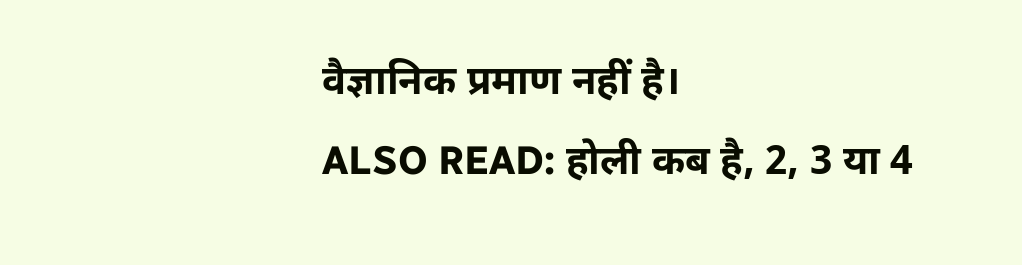वैज्ञानिक प्रमाण नहीं है।
ALSO READ: होली कब है, 2, 3 या 4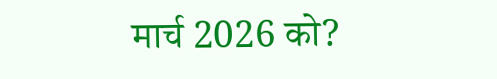मार्च 2026 को?